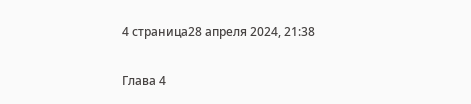4 страница28 апреля 2024, 21:38

Глава 4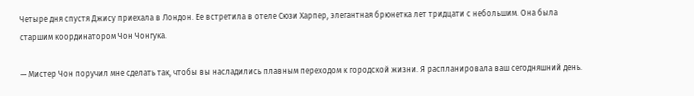Четыре дня спустя Джису приехала в Лондон. Ее встретила в отеле Сюзи Харпер, элегантная брюнетка лет тридцати с небольшим. Она была старшим координатором Чон Чонгука.

— Мистер Чон поручил мне сделать так, чтобы вы насладились плавным переходом к городской жизни. Я распланировала ваш сегодняшний день.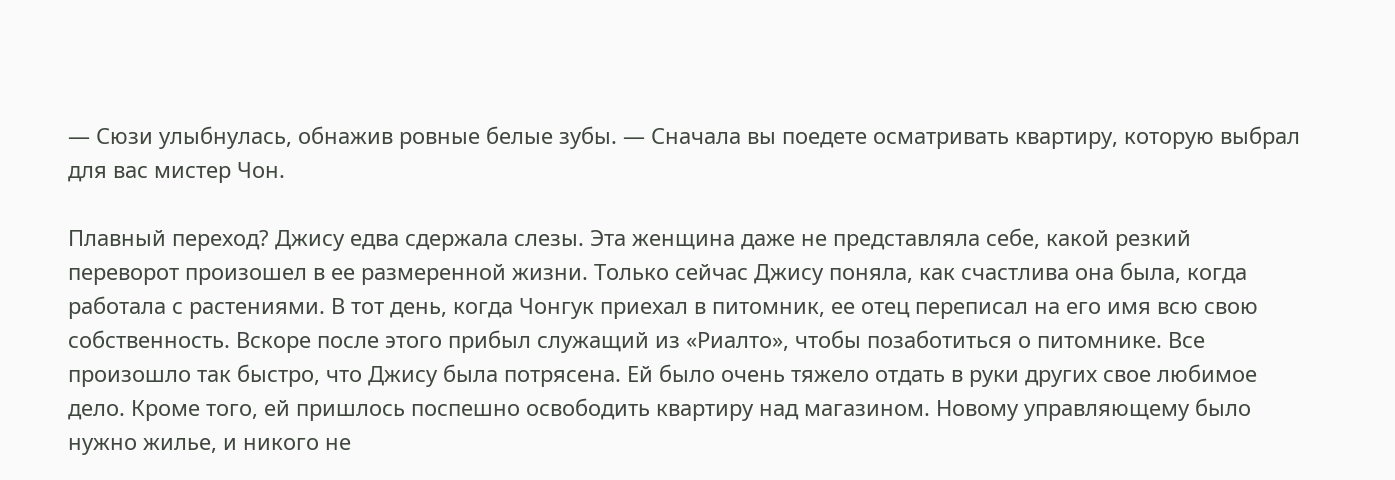— Сюзи улыбнулась, обнажив ровные белые зубы. — Сначала вы поедете осматривать квартиру, которую выбрал для вас мистер Чон.

Плавный переход? Джису едва сдержала слезы. Эта женщина даже не представляла себе, какой резкий переворот произошел в ее размеренной жизни. Только сейчас Джису поняла, как счастлива она была, когда работала с растениями. В тот день, когда Чонгук приехал в питомник, ее отец переписал на его имя всю свою собственность. Вскоре после этого прибыл служащий из «Риалто», чтобы позаботиться о питомнике. Все произошло так быстро, что Джису была потрясена. Ей было очень тяжело отдать в руки других свое любимое дело. Кроме того, ей пришлось поспешно освободить квартиру над магазином. Новому управляющему было нужно жилье, и никого не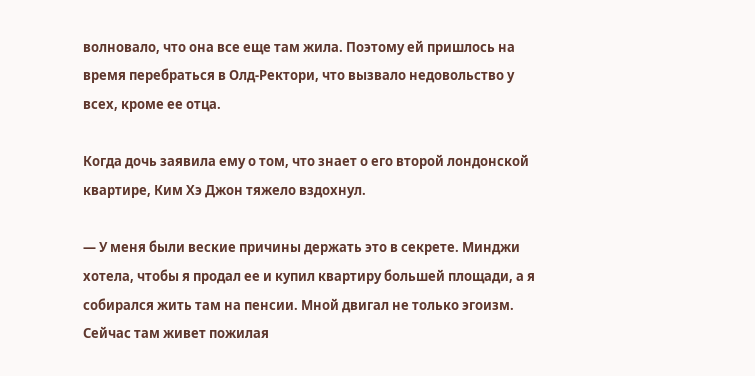волновало, что она все еще там жила. Поэтому ей пришлось на время перебраться в Олд-Ректори, что вызвало недовольство у всех, кроме ее отца.

Когда дочь заявила ему о том, что знает о его второй лондонской квартире, Ким Хэ Джон тяжело вздохнул.

— У меня были веские причины держать это в секрете. Минджи хотела, чтобы я продал ее и купил квартиру большей площади, а я собирался жить там на пенсии. Мной двигал не только эгоизм. Сейчас там живет пожилая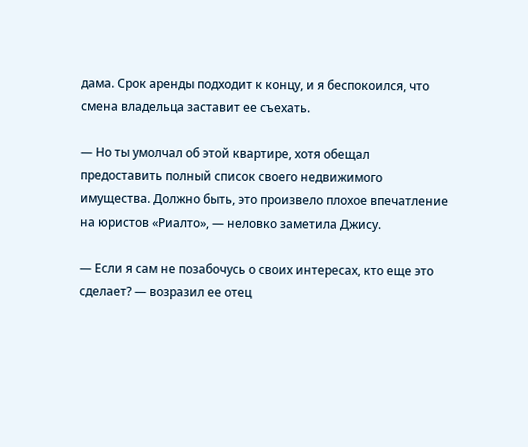дама. Срок аренды подходит к концу, и я беспокоился, что смена владельца заставит ее съехать.

— Но ты умолчал об этой квартире, хотя обещал предоставить полный список своего недвижимого имущества. Должно быть, это произвело плохое впечатление на юристов «Риалто», — неловко заметила Джису.

— Если я сам не позабочусь о своих интересах, кто еще это сделает? — возразил ее отец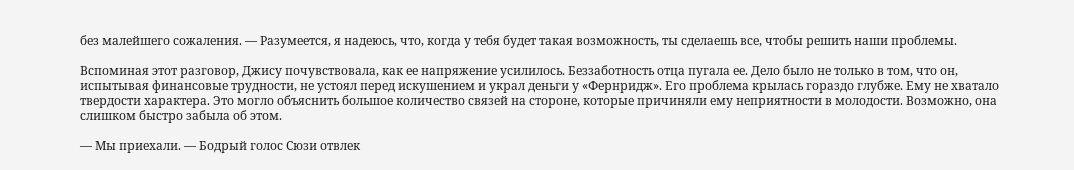без малейшего сожаления. — Разумеется, я надеюсь, что, когда у тебя будет такая возможность, ты сделаешь все, чтобы решить наши проблемы.

Вспоминая этот разговор, Джису почувствовала, как ее напряжение усилилось. Беззаботность отца пугала ее. Дело было не только в том, что он, испытывая финансовые трудности, не устоял перед искушением и украл деньги у «Фернридж». Его проблема крылась гораздо глубже. Ему не хватало твердости характера. Это могло объяснить большое количество связей на стороне, которые причиняли ему неприятности в молодости. Возможно, она слишком быстро забыла об этом.

— Мы приехали. — Бодрый голос Сюзи отвлек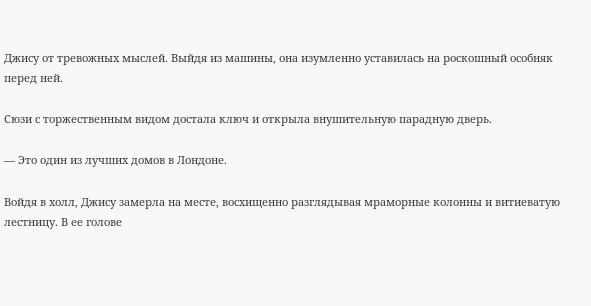Джису от тревожных мыслей. Выйдя из машины, она изумленно уставилась на роскошный особняк перед ней.

Сюзи с торжественным видом достала ключ и открыла внушительную парадную дверь.

— Это один из лучших домов в Лондоне.

Войдя в холл, Джису замерла на месте, восхищенно разглядывая мраморные колонны и витиеватую лестницу. В ее голове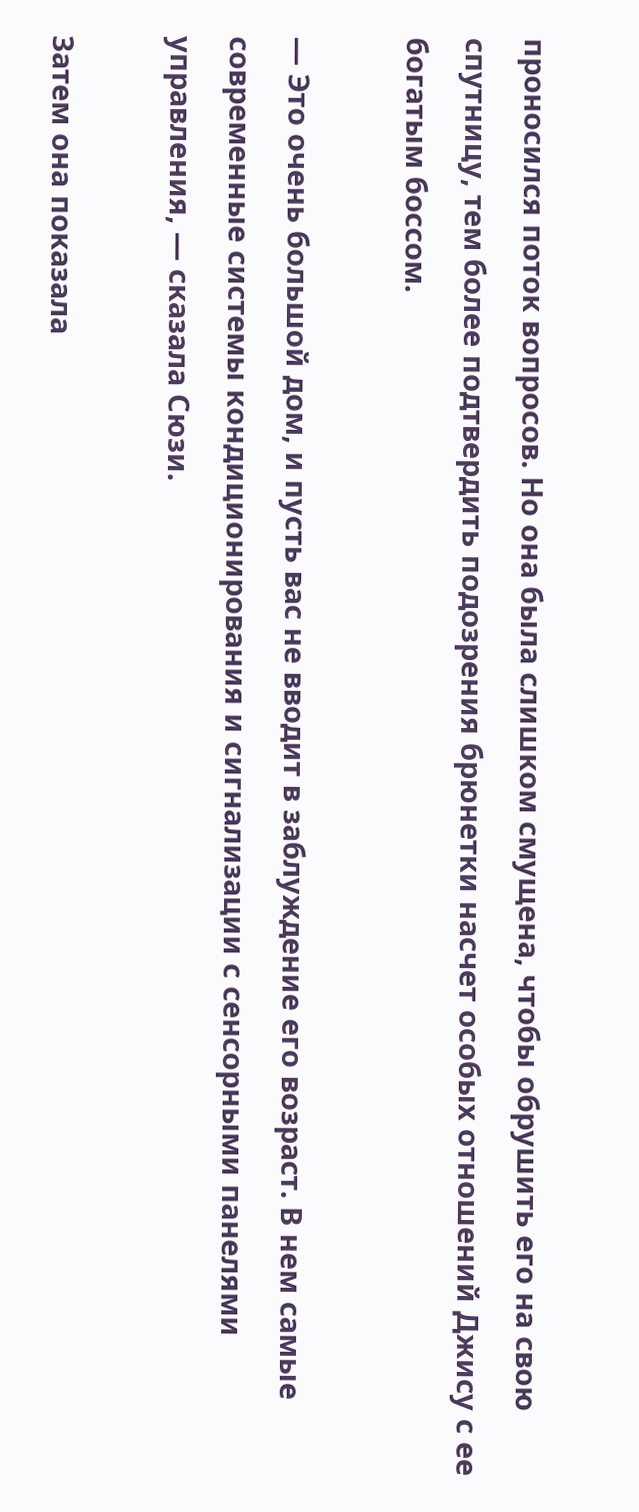проносился поток вопросов. Но она была слишком смущена, чтобы обрушить его на свою спутницу, тем более подтвердить подозрения брюнетки насчет особых отношений Джису с ее богатым боссом.

— Это очень большой дом, и пусть вас не вводит в заблуждение его возраст. В нем самые современные системы кондиционирования и сигнализации с сенсорными панелями управления, — сказала Сюзи.

Затем она показала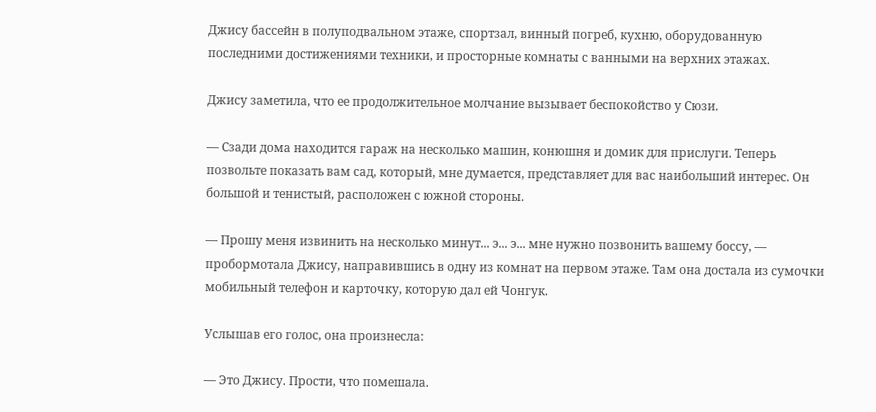Джису бассейн в полуподвальном этаже, спортзал, винный погреб, кухню, оборудованную последними достижениями техники, и просторные комнаты с ванными на верхних этажах.

Джису заметила, что ее продолжительное молчание вызывает беспокойство у Сюзи.

— Сзади дома находится гараж на несколько машин, конюшня и домик для прислуги. Теперь позвольте показать вам сад, который, мне думается, представляет для вас наибольший интерес. Он большой и тенистый, расположен с южной стороны.

— Прошу меня извинить на несколько минут... э... э... мне нужно позвонить вашему боссу, — пробормотала Джису, направившись в одну из комнат на первом этаже. Там она достала из сумочки мобильный телефон и карточку, которую дал ей Чонгук.

Услышав его голос, она произнесла:

— Это Джису. Прости, что помешала.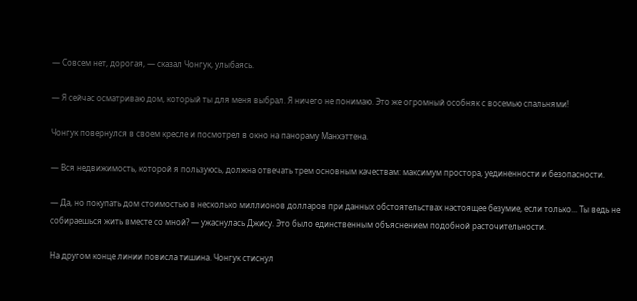— Совсем нет, дорогая, — сказал Чонгук, улыбаясь.

— Я сейчас осматриваю дом, который ты для меня выбрал. Я ничего не понимаю. Это же огромный особняк с восемью спальнями!

Чонгук повернулся в своем кресле и посмотрел в окно на панораму Манхэттена.

— Вся недвижимость, которой я пользуюсь, должна отвечать трем основным качествам: максимум простора, уединенности и безопасности.

— Да, но покупать дом стоимостью в несколько миллионов долларов при данных обстоятельствах настоящее безумие, если только... Ты ведь не собираешься жить вместе со мной? — ужаснулась Джису. Это было единственным объяснением подобной расточительности.

На другом конце линии повисла тишина. Чонгук стиснул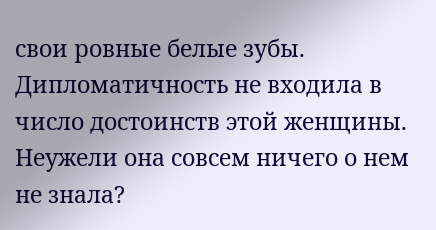свои ровные белые зубы. Дипломатичность не входила в число достоинств этой женщины. Неужели она совсем ничего о нем не знала?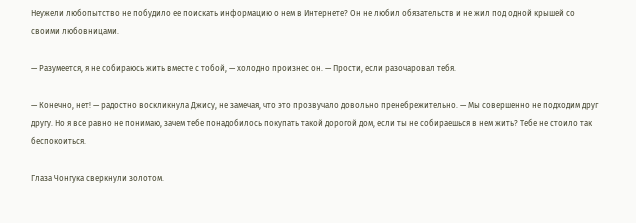Неужели любопытство не побудило ее поискать информацию о нем в Интернете? Он не любил обязательств и не жил под одной крышей со своими любовницами.

— Разумеется, я не собираюсь жить вместе с тобой, — холодно произнес он. — Прости, если разочаровал тебя.

— Конечно, нет! — радостно воскликнула Джису, не замечая, что это прозвучало довольно пренебрежительно. — Мы совершенно не подходим друг другу. Но я все равно не понимаю, зачем тебе понадобилось покупать такой дорогой дом, если ты не собираешься в нем жить? Тебе не стоило так беспокоиться.

Глаза Чонгука сверкнули золотом.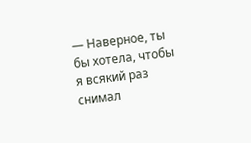— Наверное, ты бы хотела, чтобы я всякий раз снимал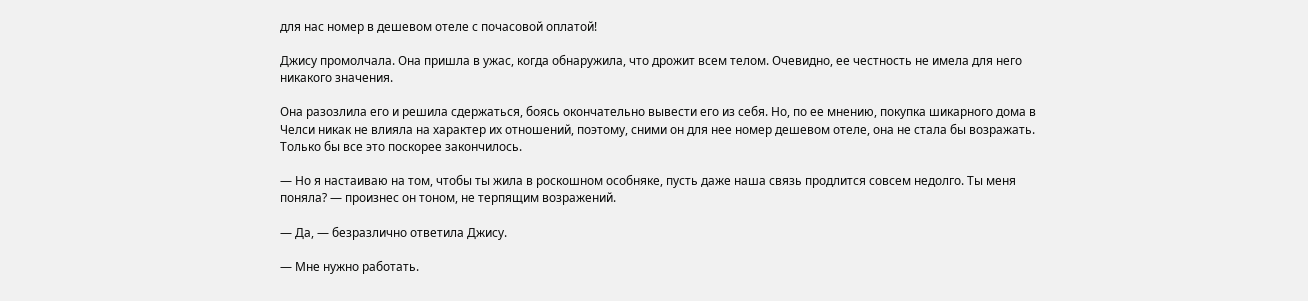для нас номер в дешевом отеле с почасовой оплатой!

Джису промолчала. Она пришла в ужас, когда обнаружила, что дрожит всем телом. Очевидно, ее честность не имела для него никакого значения.

Она разозлила его и решила сдержаться, боясь окончательно вывести его из себя. Но, по ее мнению, покупка шикарного дома в Челси никак не влияла на характер их отношений, поэтому, сними он для нее номер дешевом отеле, она не стала бы возражать. Только бы все это поскорее закончилось.

— Но я настаиваю на том, чтобы ты жила в роскошном особняке, пусть даже наша связь продлится совсем недолго. Ты меня поняла? — произнес он тоном, не терпящим возражений.

— Да, — безразлично ответила Джису.

— Мне нужно работать.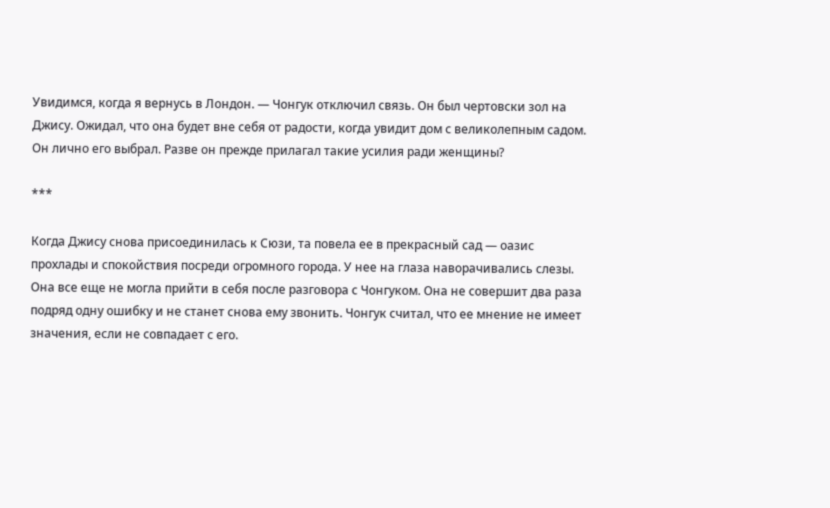Увидимся, когда я вернусь в Лондон. — Чонгук отключил связь. Он был чертовски зол на Джису. Ожидал, что она будет вне себя от радости, когда увидит дом с великолепным садом. Он лично его выбрал. Разве он прежде прилагал такие усилия ради женщины?

***

Когда Джису снова присоединилась к Сюзи, та повела ее в прекрасный сад — оазис прохлады и спокойствия посреди огромного города. У нее на глаза наворачивались слезы. Она все еще не могла прийти в себя после разговора с Чонгуком. Она не совершит два раза подряд одну ошибку и не станет снова ему звонить. Чонгук считал, что ее мнение не имеет значения, если не совпадает с его.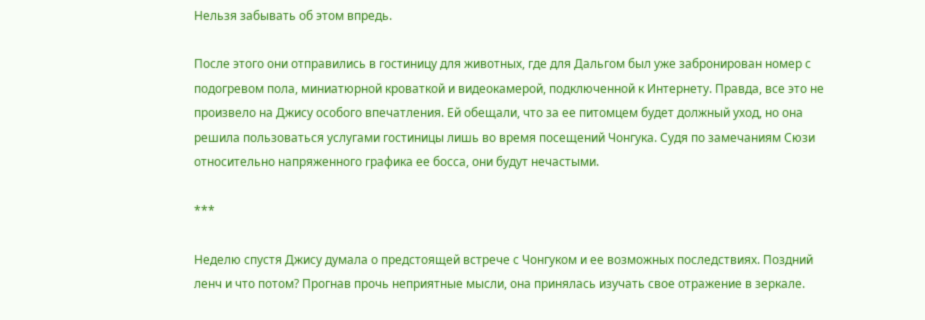Нельзя забывать об этом впредь.

После этого они отправились в гостиницу для животных, где для Дальгом был уже забронирован номер с подогревом пола, миниатюрной кроваткой и видеокамерой, подключенной к Интернету. Правда, все это не произвело на Джису особого впечатления. Ей обещали, что за ее питомцем будет должный уход, но она решила пользоваться услугами гостиницы лишь во время посещений Чонгука. Судя по замечаниям Сюзи относительно напряженного графика ее босса, они будут нечастыми.

***

Неделю спустя Джису думала о предстоящей встрече с Чонгуком и ее возможных последствиях. Поздний ленч и что потом? Прогнав прочь неприятные мысли, она принялась изучать свое отражение в зеркале.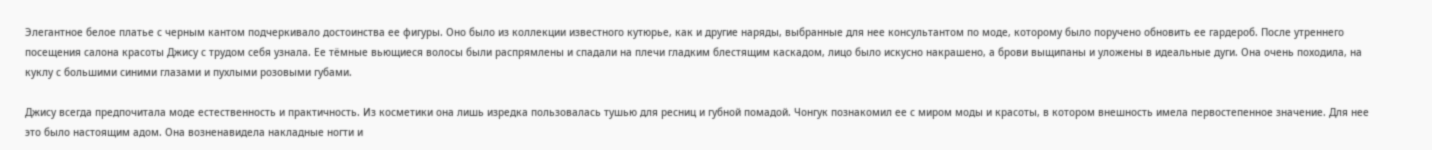Элегантное белое платье с черным кантом подчеркивало достоинства ее фигуры. Оно было из коллекции известного кутюрье, как и другие наряды, выбранные для нее консультантом по моде, которому было поручено обновить ее гардероб. После утреннего посещения салона красоты Джису с трудом себя узнала. Ее тёмные вьющиеся волосы были распрямлены и спадали на плечи гладким блестящим каскадом, лицо было искусно накрашено, а брови выщипаны и уложены в идеальные дуги. Она очень походила, на куклу с большими синими глазами и пухлыми розовыми губами.

Джису всегда предпочитала моде естественность и практичность. Из косметики она лишь изредка пользовалась тушью для ресниц и губной помадой. Чонгук познакомил ее с миром моды и красоты, в котором внешность имела первостепенное значение. Для нее это было настоящим адом. Она возненавидела накладные ногти и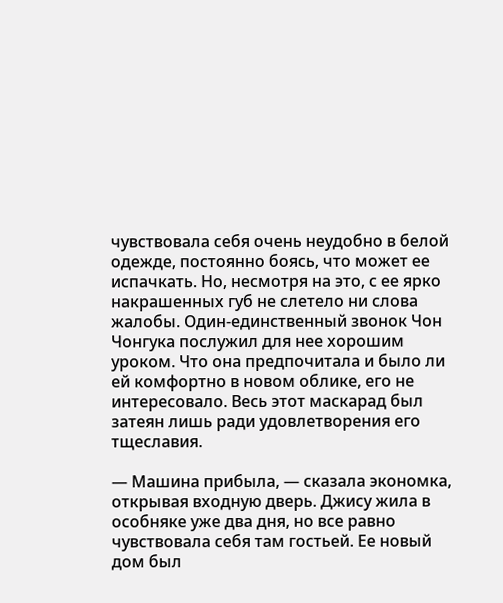чувствовала себя очень неудобно в белой одежде, постоянно боясь, что может ее испачкать. Но, несмотря на это, с ее ярко накрашенных губ не слетело ни слова жалобы. Один-единственный звонок Чон Чонгука послужил для нее хорошим уроком. Что она предпочитала и было ли ей комфортно в новом облике, его не интересовало. Весь этот маскарад был затеян лишь ради удовлетворения его тщеславия.

— Машина прибыла, — сказала экономка, открывая входную дверь. Джису жила в особняке уже два дня, но все равно чувствовала себя там гостьей. Ее новый дом был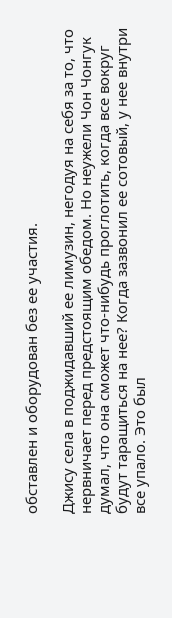обставлен и оборудован без ее участия.

Джису села в поджидавший ее лимузин, негодуя на себя за то, что нервничает перед предстоящим обедом. Но неужели Чон Чонгук думал, что она сможет что-нибудь проглотить, когда все вокруг будут таращиться на нее? Когда зазвонил ее сотовый, у нее внутри все упало. Это был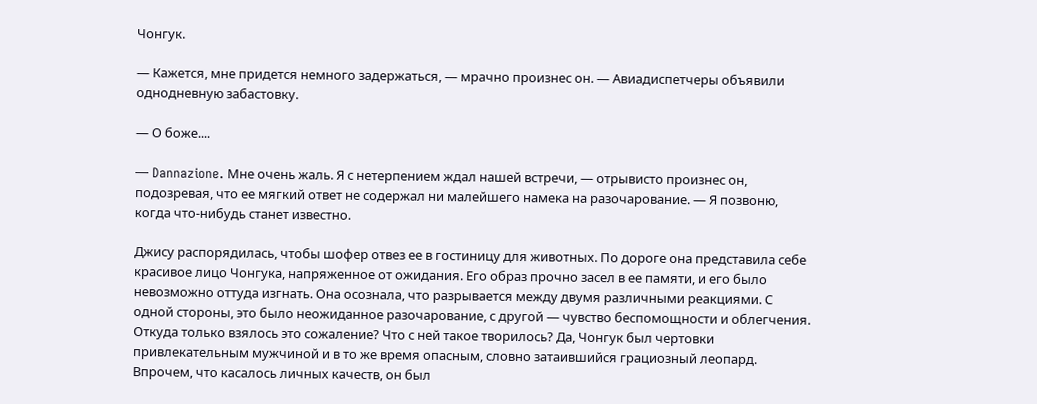Чонгук.

— Кажется, мне придется немного задержаться, — мрачно произнес он. — Авиадиспетчеры объявили однодневную забастовку.

— О боже....

— Dannazione. Мне очень жаль. Я с нетерпением ждал нашей встречи, — отрывисто произнес он, подозревая, что ее мягкий ответ не содержал ни малейшего намека на разочарование. — Я позвоню, когда что-нибудь станет известно.

Джису распорядилась, чтобы шофер отвез ее в гостиницу для животных. По дороге она представила себе красивое лицо Чонгука, напряженное от ожидания. Его образ прочно засел в ее памяти, и его было невозможно оттуда изгнать. Она осознала, что разрывается между двумя различными реакциями. С одной стороны, это было неожиданное разочарование, с другой — чувство беспомощности и облегчения. Откуда только взялось это сожаление? Что с ней такое творилось? Да, Чонгук был чертовки привлекательным мужчиной и в то же время опасным, словно затаившийся грациозный леопард. Впрочем, что касалось личных качеств, он был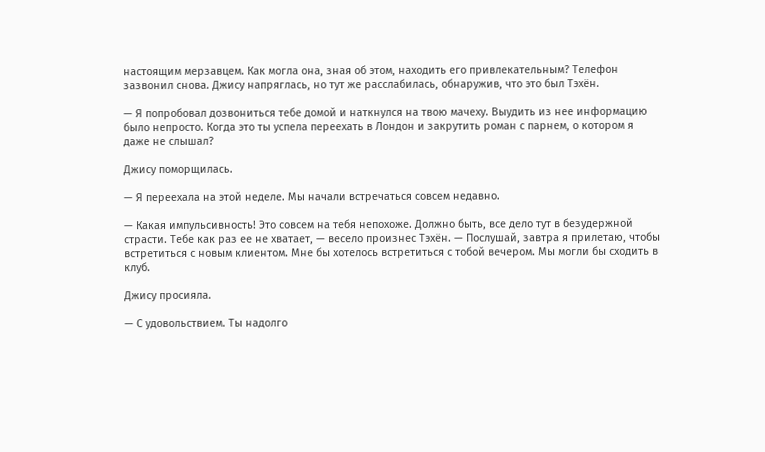настоящим мерзавцем. Как могла она, зная об этом, находить его привлекательным? Телефон зазвонил снова. Джису напряглась, но тут же расслабилась, обнаружив, что это был Тэхён.

— Я попробовал дозвониться тебе домой и наткнулся на твою мачеху. Выудить из нее информацию было непросто. Когда это ты успела переехать в Лондон и закрутить роман с парнем, о котором я даже не слышал?

Джису поморщилась.

— Я переехала на этой неделе. Мы начали встречаться совсем недавно.

— Какая импульсивность! Это совсем на тебя непохоже. Должно быть, все дело тут в безудержной страсти. Тебе как раз ее не хватает, — весело произнес Тэхён. — Послушай, завтра я прилетаю, чтобы встретиться с новым клиентом. Мне бы хотелось встретиться с тобой вечером. Мы могли бы сходить в клуб.

Джису просияла.

— С удовольствием. Ты надолго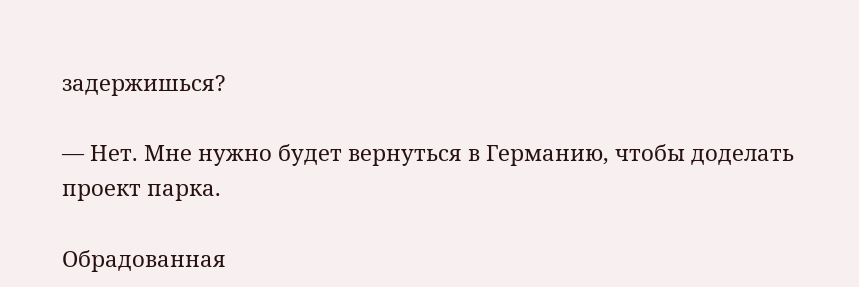задержишься?

— Нет. Мне нужно будет вернуться в Германию, чтобы доделать проект парка.

Обрадованная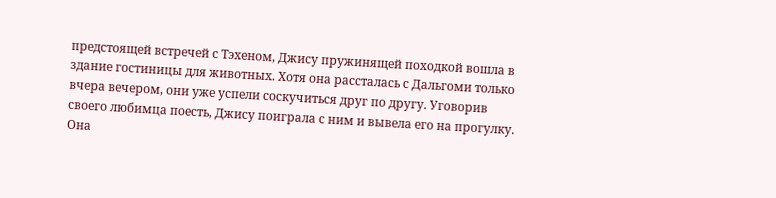предстоящей встречей с Тэхеном, Джису пружинящей походкой вошла в здание гостиницы для животных. Хотя она рассталась с Дальгоми только вчера вечером, они уже успели соскучиться друг по другу. Уговорив своего любимца поесть, Джису поиграла с ним и вывела его на прогулку. Она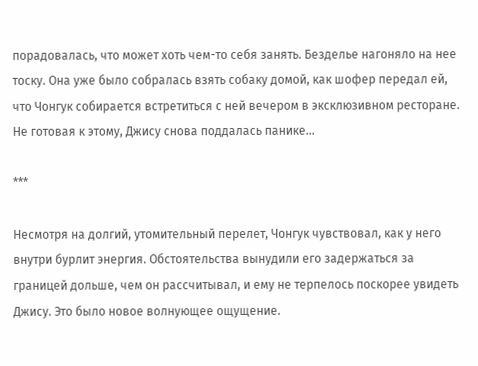порадовалась, что может хоть чем-то себя занять. Безделье нагоняло на нее тоску. Она уже было собралась взять собаку домой, как шофер передал ей, что Чонгук собирается встретиться с ней вечером в эксклюзивном ресторане. Не готовая к этому, Джису снова поддалась панике...

***

Несмотря на долгий, утомительный перелет, Чонгук чувствовал, как у него внутри бурлит энергия. Обстоятельства вынудили его задержаться за границей дольше, чем он рассчитывал, и ему не терпелось поскорее увидеть Джису. Это было новое волнующее ощущение.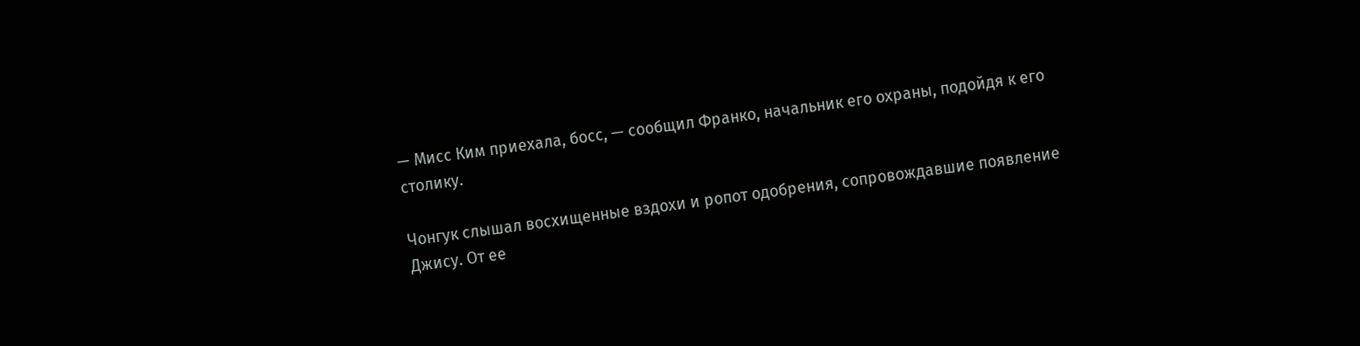— Мисс Ким приехала, босс, — сообщил Франко, начальник его охраны, подойдя к его столику.

Чонгук слышал восхищенные вздохи и ропот одобрения, сопровождавшие появление Джису. От ее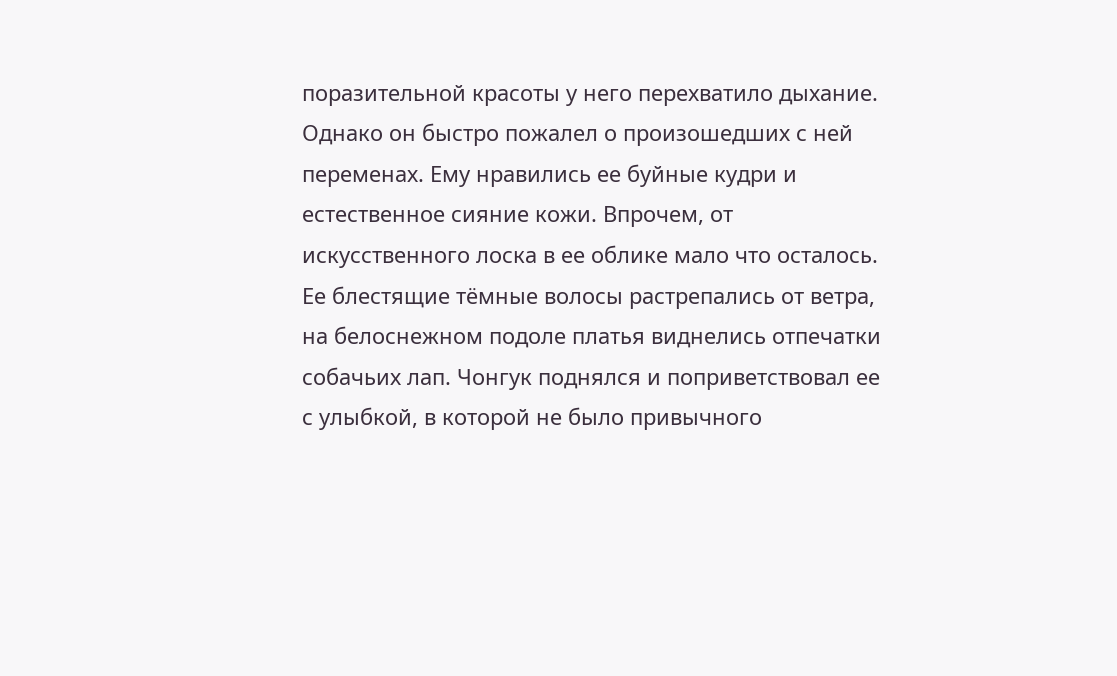поразительной красоты у него перехватило дыхание. Однако он быстро пожалел о произошедших с ней переменах. Ему нравились ее буйные кудри и естественное сияние кожи. Впрочем, от искусственного лоска в ее облике мало что осталось. Ее блестящие тёмные волосы растрепались от ветра, на белоснежном подоле платья виднелись отпечатки собачьих лап. Чонгук поднялся и поприветствовал ее с улыбкой, в которой не было привычного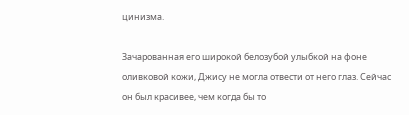цинизма.

Зачарованная его широкой белозубой улыбкой на фоне оливковой кожи, Джису не могла отвести от него глаз. Сейчас он был красивее, чем когда бы то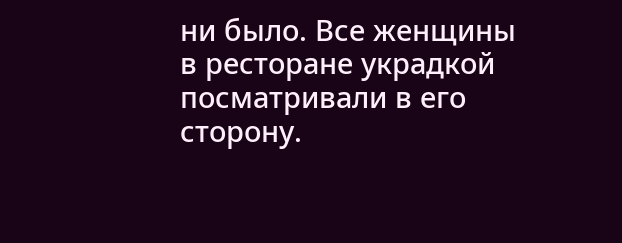ни было. Все женщины в ресторане украдкой посматривали в его сторону.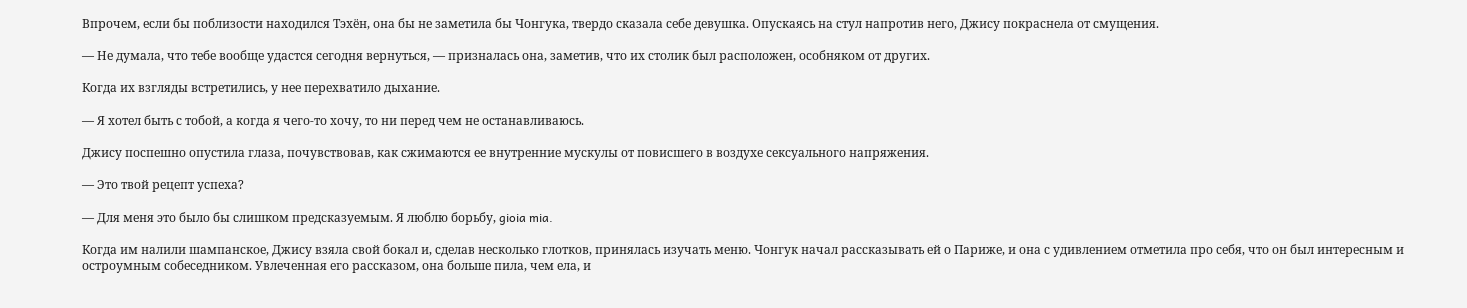Впрочем, если бы поблизости находился Тэхён, она бы не заметила бы Чонгука, твердо сказала себе девушка. Опускаясь на стул напротив него, Джису покраснела от смущения.

— Не думала, что тебе вообще удастся сегодня вернуться, — призналась она, заметив, что их столик был расположен, особняком от других.

Когда их взгляды встретились, у нее перехватило дыхание.

— Я хотел быть с тобой, а когда я чего-то хочу, то ни перед чем не останавливаюсь.

Джису поспешно опустила глаза, почувствовав, как сжимаются ее внутренние мускулы от повисшего в воздухе сексуального напряжения.

— Это твой рецепт успеха?

— Для меня это было бы слишком предсказуемым. Я люблю борьбу, gioia mia.

Когда им налили шампанское, Джису взяла свой бокал и, сделав несколько глотков, принялась изучать меню. Чонгук начал рассказывать ей о Париже, и она с удивлением отметила про себя, что он был интересным и остроумным собеседником. Увлеченная его рассказом, она больше пила, чем ела, и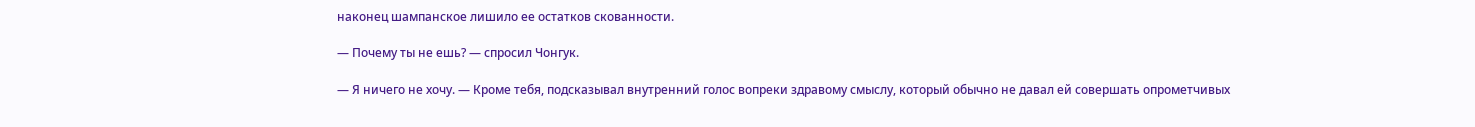наконец шампанское лишило ее остатков скованности.

— Почему ты не ешь? — спросил Чонгук.

— Я ничего не хочу. — Кроме тебя, подсказывал внутренний голос вопреки здравому смыслу, который обычно не давал ей совершать опрометчивых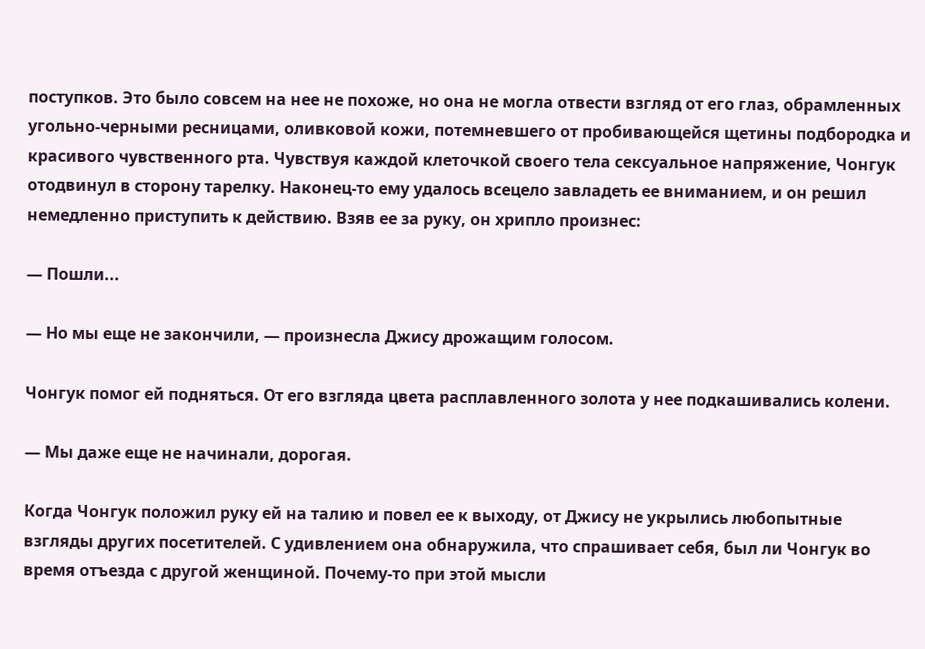поступков. Это было совсем на нее не похоже, но она не могла отвести взгляд от его глаз, обрамленных угольно-черными ресницами, оливковой кожи, потемневшего от пробивающейся щетины подбородка и красивого чувственного рта. Чувствуя каждой клеточкой своего тела сексуальное напряжение, Чонгук отодвинул в сторону тарелку. Наконец-то ему удалось всецело завладеть ее вниманием, и он решил немедленно приступить к действию. Взяв ее за руку, он хрипло произнес:

— Пошли...

— Но мы еще не закончили, — произнесла Джису дрожащим голосом.

Чонгук помог ей подняться. От его взгляда цвета расплавленного золота у нее подкашивались колени.

— Мы даже еще не начинали, дорогая.

Когда Чонгук положил руку ей на талию и повел ее к выходу, от Джису не укрылись любопытные взгляды других посетителей. С удивлением она обнаружила, что спрашивает себя, был ли Чонгук во время отъезда с другой женщиной. Почему-то при этой мысли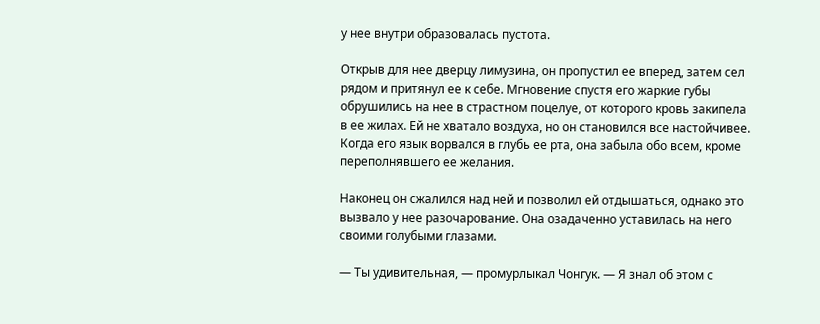у нее внутри образовалась пустота.

Открыв для нее дверцу лимузина, он пропустил ее вперед, затем сел рядом и притянул ее к себе. Мгновение спустя его жаркие губы обрушились на нее в страстном поцелуе, от которого кровь закипела в ее жилах. Ей не хватало воздуха, но он становился все настойчивее. Когда его язык ворвался в глубь ее рта, она забыла обо всем, кроме переполнявшего ее желания.

Наконец он сжалился над ней и позволил ей отдышаться, однако это вызвало у нее разочарование. Она озадаченно уставилась на него своими голубыми глазами.

— Ты удивительная, — промурлыкал Чонгук. — Я знал об этом с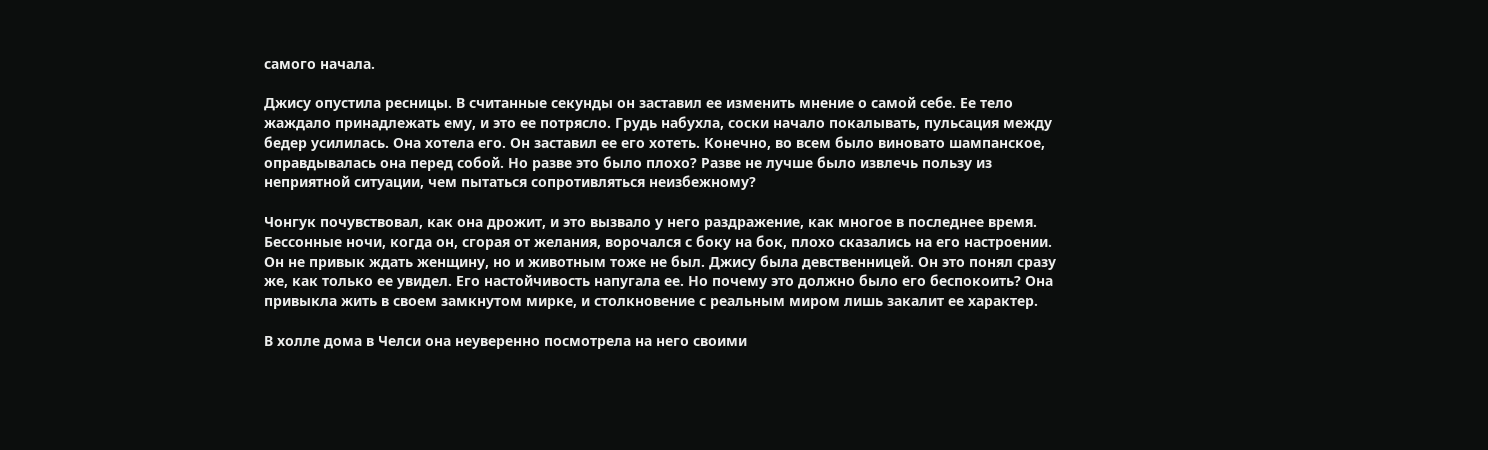самого начала.

Джису опустила ресницы. В считанные секунды он заставил ее изменить мнение о самой себе. Ее тело жаждало принадлежать ему, и это ее потрясло. Грудь набухла, соски начало покалывать, пульсация между бедер усилилась. Она хотела его. Он заставил ее его хотеть. Конечно, во всем было виновато шампанское, оправдывалась она перед собой. Но разве это было плохо? Разве не лучше было извлечь пользу из неприятной ситуации, чем пытаться сопротивляться неизбежному?

Чонгук почувствовал, как она дрожит, и это вызвало у него раздражение, как многое в последнее время. Бессонные ночи, когда он, сгорая от желания, ворочался с боку на бок, плохо сказались на его настроении. Он не привык ждать женщину, но и животным тоже не был. Джису была девственницей. Он это понял сразу же, как только ее увидел. Его настойчивость напугала ее. Но почему это должно было его беспокоить? Она привыкла жить в своем замкнутом мирке, и столкновение с реальным миром лишь закалит ее характер.

В холле дома в Челси она неуверенно посмотрела на него своими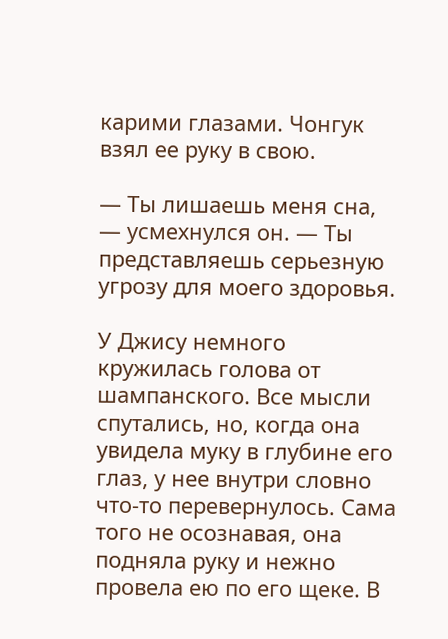карими глазами. Чонгук взял ее руку в свою.

— Ты лишаешь меня сна, — усмехнулся он. — Ты представляешь серьезную угрозу для моего здоровья.

У Джису немного кружилась голова от шампанского. Все мысли спутались, но, когда она увидела муку в глубине его глаз, у нее внутри словно что-то перевернулось. Сама того не осознавая, она подняла руку и нежно провела ею по его щеке. В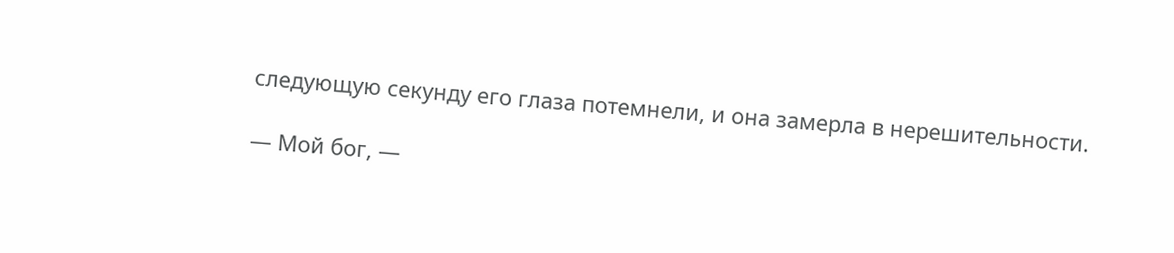следующую секунду его глаза потемнели, и она замерла в нерешительности.

— Мой бог, —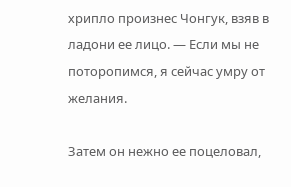хрипло произнес Чонгук, взяв в ладони ее лицо. — Если мы не поторопимся, я сейчас умру от желания.

Затем он нежно ее поцеловал,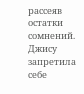рассеяв остатки сомнений. Джису запретила себе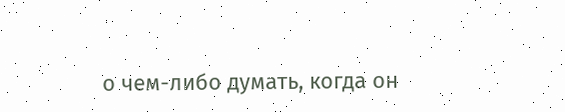о чем-либо думать, когда он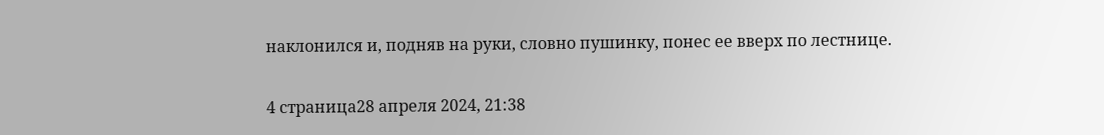наклонился и, подняв на руки, словно пушинку, понес ее вверх по лестнице.

4 страница28 апреля 2024, 21:38